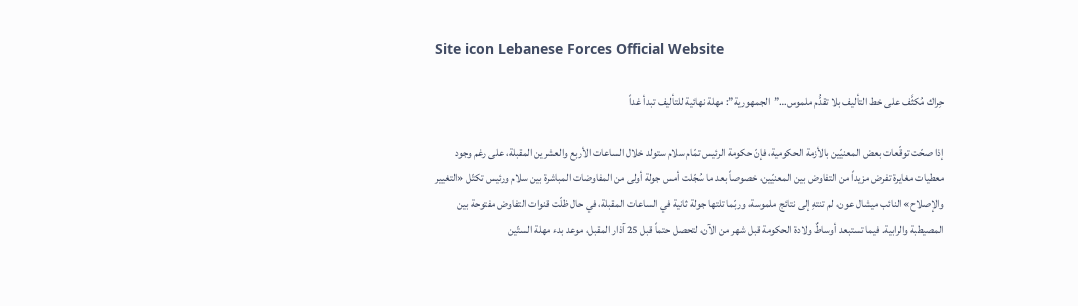Site icon Lebanese Forces Official Website

حِراك مُكثَّف على خط التأليف بلا تقدُّم ملموس…”الجمهورية”: مهلة نهائية للتأليف تبدأ غداً

إذا صحّت توقّعات بعض المعنيّين بالأزمة الحكومية، فإنّ حكومة الرئيس تمّام سلام ستولد خلال الساعات الأربع والعشرين المقبلة، على رغم وجود معطيات مغايرة تفرض مزيداً من التفاوض بين المعنيّين، خصوصاً بعد ما سُجّلت أمس جولة أولى من المفاوضات المباشرة بين سلام ورئيس تكتّل «التغيير والإصلاح» النائب ميشال عون، لم تنتهِ إلى نتائج ملموسة، وربّما تلتها جولة ثانية في الساعات المقبلة، في حال ظلّت قنوات التفاوض مفتوحة بين المصيطبة والرابية. فيما تستبعد أوساطٌ ولادة الحكومة قبل شهر من الآن، لتحصل حتماً قبل 25 آذار المقبل، موعد بدء مهلة الستّين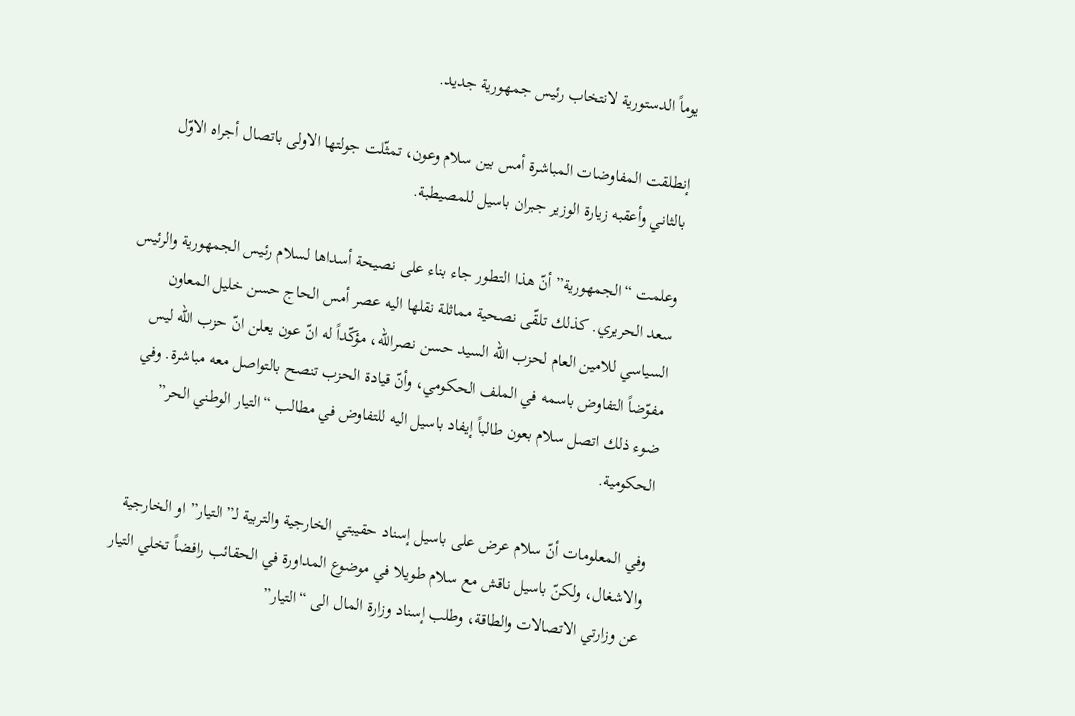يوماً الدستورية لانتخاب رئيس جمهورية جديد.

إنطلقت المفاوضات المباشرة أمس بين سلام وعون، تمثّلت جولتها الاولى باتصال أجراه الاوّل بالثاني وأعقبه زيارة الوزير جبران باسيل للمصيطبة.

وعلمت “الجمهورية” أنّ هذا التطور جاء بناء على نصيحة أسداها لسلام رئيس الجمهورية والرئيس سعد الحريري. كذلك تلقّى نصحية مماثلة نقلها اليه عصر أمس الحاج حسن خليل المعاون السياسي للامين العام لحزب الله السيد حسن نصرالله، مؤكّداً له انّ عون يعلن انّ حزب الله ليس مفوّضاً التفاوض باسمه في الملف الحكومي، وأنّ قيادة الحزب تنصح بالتواصل معه مباشرة. وفي ضوء ذلك اتصل سلام بعون طالباً إيفاد باسيل اليه للتفاوض في مطالب “التيار الوطني الحر” الحكومية.

وفي المعلومات أنّ سلام عرض على باسيل إسناد حقيبتي الخارجية والتربية لـ”التيار” او الخارجية والاشغال، ولكنّ باسيل ناقش مع سلام طويلا في موضوع المداورة في الحقائب رافضاً تخلي التيار عن وزارتي الاتصالات والطاقة، وطلب إسناد وزارة المال الى “التيار”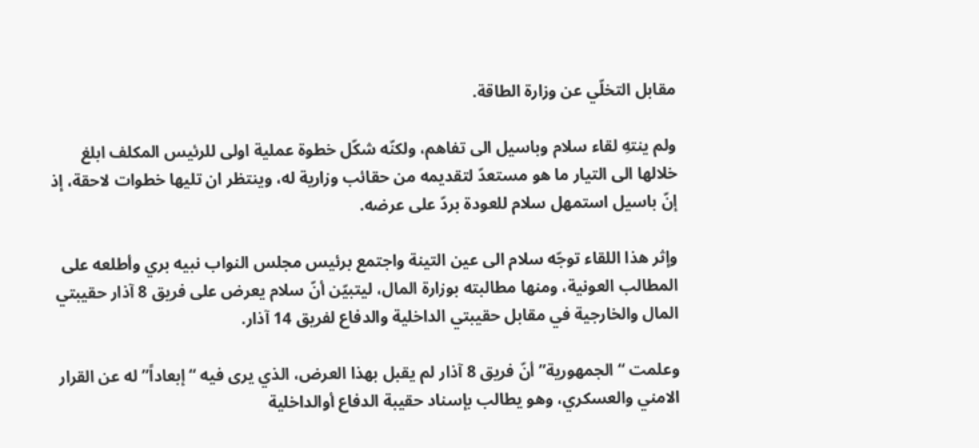مقابل التخلّي عن وزارة الطاقة.

ولم ينتهِ لقاء سلام وباسيل الى تفاهم، ولكنّه شكّل خطوة عملية اولى للرئيس المكلف ابلغ خلالها الى التيار ما هو مستعدّ لتقديمه من حقائب وزارية له، وينتظر ان تليها خطوات لاحقة، إذ إنّ باسيل استمهل سلام للعودة بردّ على عرضه.

وإثر هذا اللقاء توجّه سلام الى عين التينة واجتمع برئيس مجلس النواب نبيه بري وأطلعه على المطالب العونية، ومنها مطالبته بوزارة المال، ليتبيّن أنّ سلام يعرض على فريق 8 آذار حقيبتي المال والخارجية في مقابل حقيبتي الداخلية والدفاع لفريق 14 آذار.

وعلمت “الجمهورية” أنّ فريق 8 آذار لم يقبل بهذا العرض، الذي يرى فيه “إبعاداً” له عن القرار الامني والعسكري، وهو يطالب بإسناد حقيبة الدفاع أوالداخلية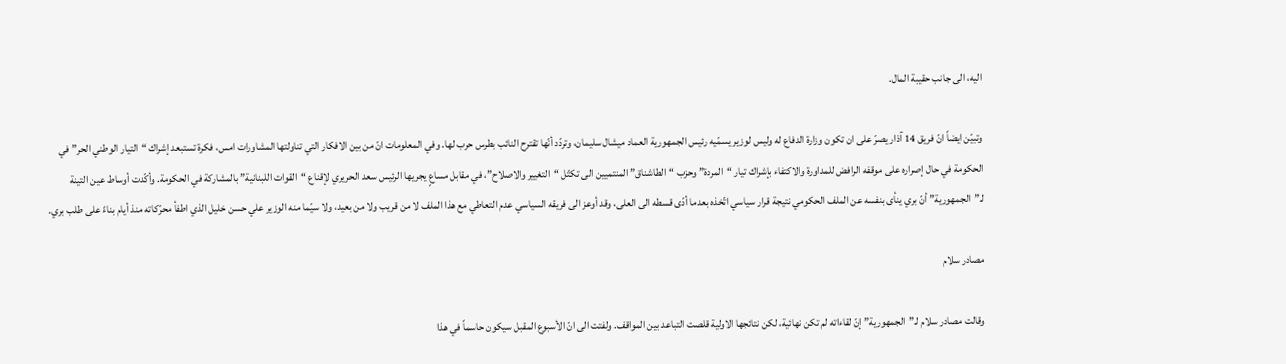اليه، الى جانب حقيبة المال.

وتبيّن ايضاً انّ فريق 14 آذار يصرّ على ان تكون وزارة الدفاع له وليس لوزير يسمّيه رئيس الجمهورية العماد ميشال سليمان، وتردّد أنّها تقترح النائب بطرس حرب لها. وفي المعلومات انّ من بين الافكار التي تناولتها المشاورات امس، فكرة تستبعد إشراك “التيار الوطني الحر” في الحكومة في حال إصراره على موقفه الرافض للمداورة والاكتفاء بإشراك تيار “المردة” وحزب “الطاشناق” المنتميين الى تكتّل “التغيير والاصلاح”، في مقابل مساعٍ يجريها الرئيس سعد الحريري لإقناع “القوات اللبنانية” بالمشاركة في الحكومة. وأكّدت أوساط عين التينة لـ”الجمهورية” أنّ بري ينأى بنفسه عن الملف الحكومي نتيجة قرار سياسي اتّخذه بعدما أدّى قسطه الى العلى، وقد أوعز الى فريقه السياسي عدم التعاطي مع هذا الملف لا من قريب ولا من بعيد، ولا سيّما منه الوزير علي حسن خليل الذي اطفأ محرّكاته منذ أيام بناءً على طلب بري.

مصادر سلام

وقالت مصادر سلام لـ”الجمهورية” إنّ لقاءاته لم تكن نهائية، لكن نتائجها الاولية قلصت التباعد بين المواقف. ولفتت الى انّ الأسبوع المقبل سيكون حاسماً في هذا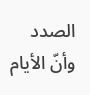الصدد وأنّ الأيام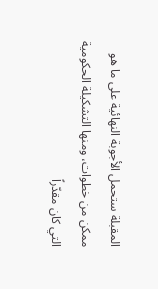المقبلة ستحمل الأجوبة النهائية على ما هو ممكن من خطوات، ومنها التشكيلة الحكومية التي كان مقدّراً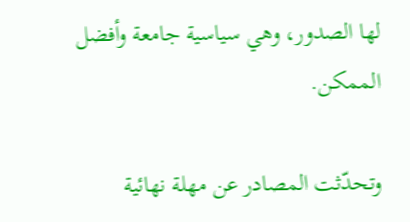لها الصدور، وهي سياسية جامعة وأفضل الممكن.

وتحدّثت المصادر عن مهلة نهائية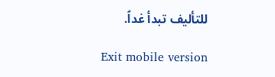للتأليف تبدأ غداً.

Exit mobile version